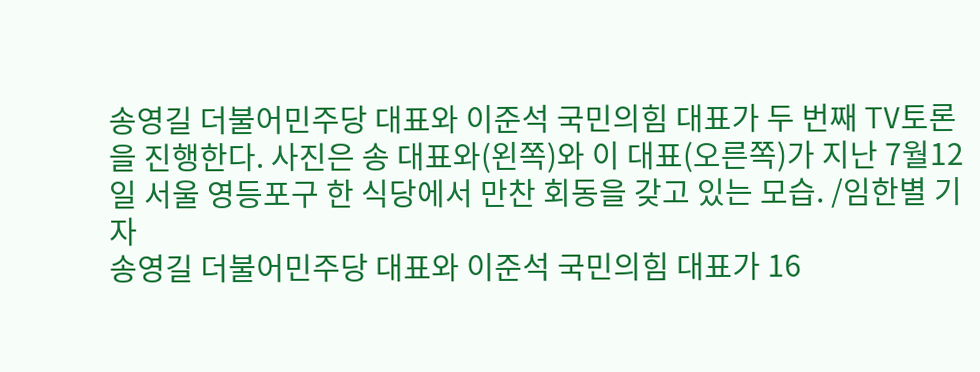송영길 더불어민주당 대표와 이준석 국민의힘 대표가 두 번째 TV토론을 진행한다. 사진은 송 대표와(왼쪽)와 이 대표(오른쪽)가 지난 7월12일 서울 영등포구 한 식당에서 만찬 회동을 갖고 있는 모습. /임한별 기자
송영길 더불어민주당 대표와 이준석 국민의힘 대표가 16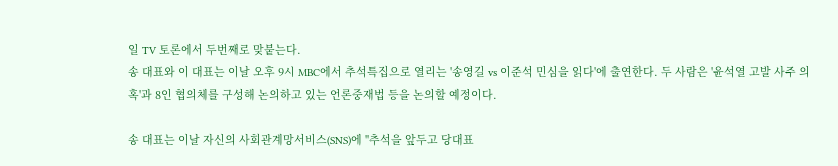일 TV 토론에서 두번째로 맞붙는다.
송 대표와 이 대표는 이날 오후 9시 MBC에서 추석특집으로 열리는 '송영길 vs 이준석 민심을 읽다'에 출연한다. 두 사람은 '윤석열 고발 사주 의혹'과 8인 협의체를 구성해 논의하고 있는 언론중재법 등을 논의할 예정이다.

송 대표는 이날 자신의 사회관계망서비스(SNS)에 "추석을 앞두고 당대표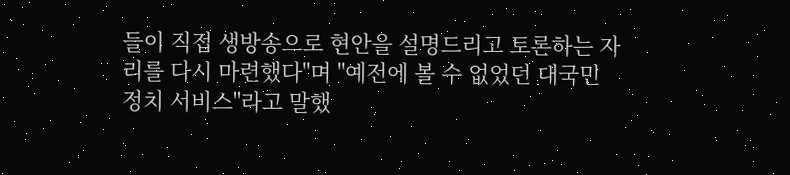들이 직접 생방송으로 현안을 설명드리고 토론하는 자리를 다시 마련했다"며 "예전에 볼 수 없었던 대국민 정치 서비스"라고 말했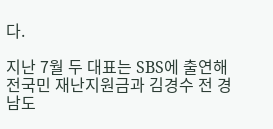다.

지난 7월 두 대표는 SBS에 출연해 전국민 재난지원금과 김경수 전 경남도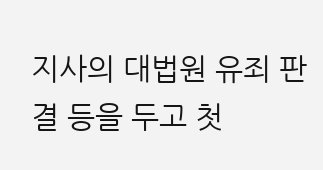지사의 대법원 유죄 판결 등을 두고 첫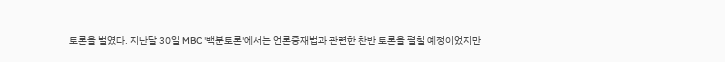토론을 벌였다. 지난달 30일 MBC '백분토론'에서는 언론중재법과 관련한 찬반 토론을 펼칠 예정이었지만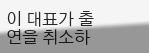이 대표가 출연을 취소하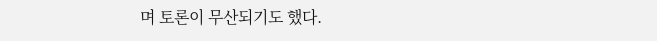며 토론이 무산되기도 했다.